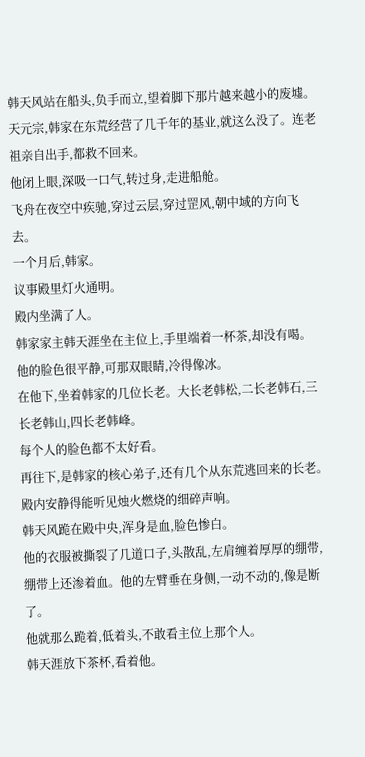韩天风站在船头,负手而立,望着脚下那片越来越小的废墟。
天元宗,韩家在东荒经营了几千年的基业,就这么没了。连老祖亲自出手,都救不回来。
他闭上眼,深吸一口气,转过身,走进船舱。
飞舟在夜空中疾驰,穿过云层,穿过罡风,朝中域的方向飞去。
一个月后,韩家。
议事殿里灯火通明。
殿内坐满了人。
韩家家主韩天涯坐在主位上,手里端着一杯茶,却没有喝。
他的脸色很平静,可那双眼睛,冷得像冰。
在他下,坐着韩家的几位长老。大长老韩松,二长老韩石,三长老韩山,四长老韩峰。
每个人的脸色都不太好看。
再往下,是韩家的核心弟子,还有几个从东荒逃回来的长老。
殿内安静得能听见烛火燃烧的细碎声响。
韩天风跪在殿中央,浑身是血,脸色惨白。
他的衣服被撕裂了几道口子,头散乱,左肩缠着厚厚的绷带,绷带上还渗着血。他的左臂垂在身侧,一动不动的,像是断了。
他就那么跪着,低着头,不敢看主位上那个人。
韩天涯放下茶杯,看着他。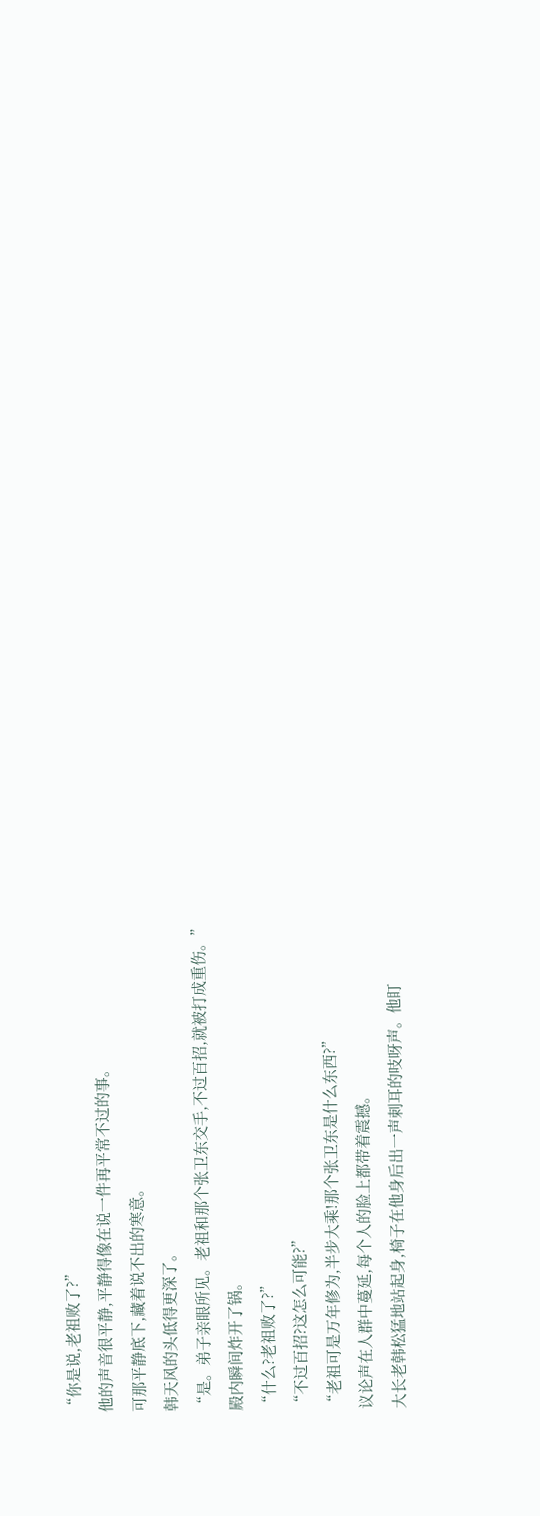“你是说,老祖败了?”
他的声音很平静,平静得像在说一件再平常不过的事。
可那平静底下,藏着说不出的寒意。
韩天风的头低得更深了。
“是。弟子亲眼所见。老祖和那个张卫东交手,不过百招,就被打成重伤。”
殿内瞬间炸开了锅。
“什么?老祖败了?”
“不过百招?这怎么可能?”
“老祖可是万年修为,半步大乘!那个张卫东是什么东西?”
议论声在人群中蔓延,每个人的脸上都带着震撼。
大长老韩松猛地站起身,椅子在他身后出一声刺耳的吱呀声。他盯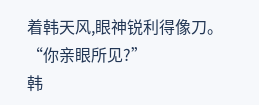着韩天风,眼神锐利得像刀。
“你亲眼所见?”
韩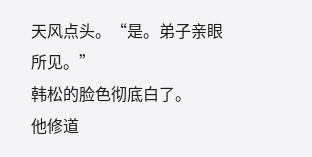天风点头。“是。弟子亲眼所见。”
韩松的脸色彻底白了。
他修道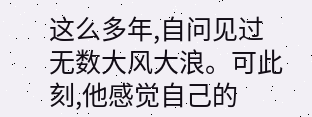这么多年,自问见过无数大风大浪。可此刻,他感觉自己的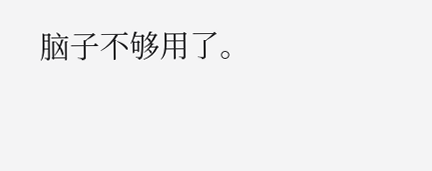脑子不够用了。